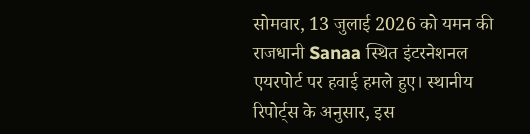सोमवार, 13 जुलाई 2026 को यमन की राजधानी Sanaa स्थित इंटरनेशनल एयरपोर्ट पर हवाई हमले हुए। स्थानीय रिपोर्ट्स के अनुसार, इस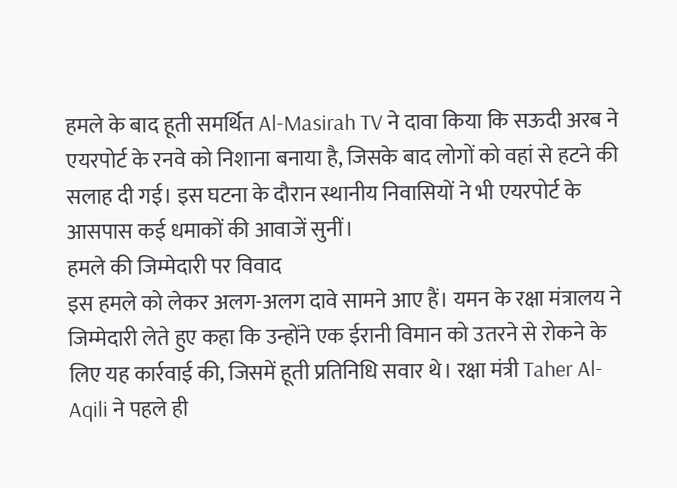हमले के बाद हूती समर्थित Al-Masirah TV ने दावा किया कि सऊदी अरब ने एयरपोर्ट के रनवे को निशाना बनाया है, जिसके बाद लोगों को वहां से हटने की सलाह दी गई। इस घटना के दौरान स्थानीय निवासियों ने भी एयरपोर्ट के आसपास कई धमाकों की आवाजें सुनीं।
हमले की जिम्मेदारी पर विवाद
इस हमले को लेकर अलग-अलग दावे सामने आए हैं। यमन के रक्षा मंत्रालय ने जिम्मेदारी लेते हुए कहा कि उन्होंने एक ईरानी विमान को उतरने से रोकने के लिए यह कार्रवाई की, जिसमें हूती प्रतिनिधि सवार थे। रक्षा मंत्री Taher Al-Aqili ने पहले ही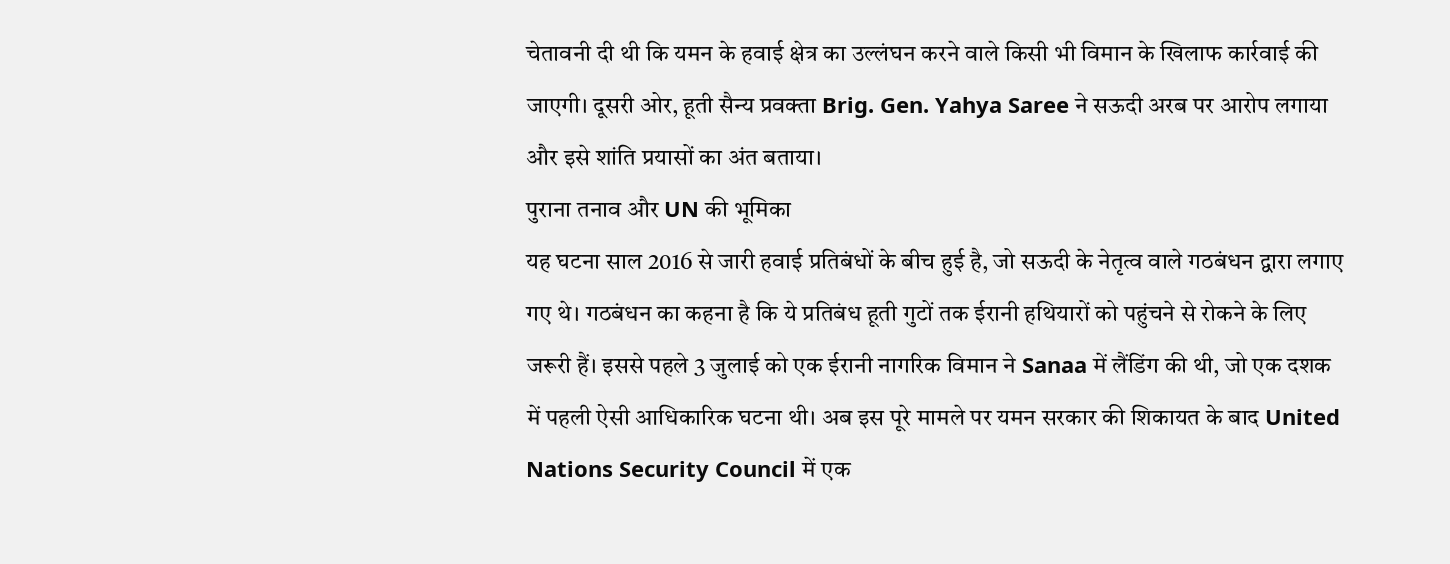चेतावनी दी थी कि यमन के हवाई क्षेत्र का उल्लंघन करने वाले किसी भी विमान के खिलाफ कार्रवाई की जाएगी। दूसरी ओर, हूती सैन्य प्रवक्ता Brig. Gen. Yahya Saree ने सऊदी अरब पर आरोप लगाया और इसे शांति प्रयासों का अंत बताया।
पुराना तनाव और UN की भूमिका
यह घटना साल 2016 से जारी हवाई प्रतिबंधों के बीच हुई है, जो सऊदी के नेतृत्व वाले गठबंधन द्वारा लगाए गए थे। गठबंधन का कहना है कि ये प्रतिबंध हूती गुटों तक ईरानी हथियारों को पहुंचने से रोकने के लिए जरूरी हैं। इससे पहले 3 जुलाई को एक ईरानी नागरिक विमान ने Sanaa में लैंडिंग की थी, जो एक दशक में पहली ऐसी आधिकारिक घटना थी। अब इस पूरे मामले पर यमन सरकार की शिकायत के बाद United Nations Security Council में एक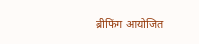ब्रीफिंग आयोजित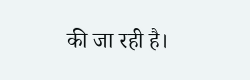की जा रही है।